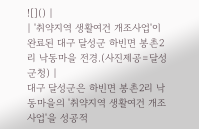![]() |
| '취약지역 생활여건 개조사업'이 완료된 대구 달성군 하빈면 봉촌2리 낙동마을 전경.(사진제공=달성군청) |
대구 달성군은 하빈면 봉촌2리 낙동마을의 '취약지역 생활여건 개조사업'을 성공적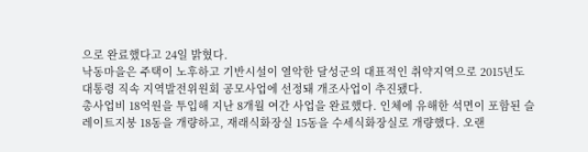으로 완료했다고 24일 밝혔다.
낙동마을은 주택이 노후하고 기반시설이 열악한 달성군의 대표적인 취약지역으로 2015년도 대통령 직속 지역발전위원회 공모사업에 선정돼 개조사업이 추진됐다.
총사업비 18억원을 투입해 지난 8개월 여간 사업을 완료했다. 인체에 유해한 석면이 포함된 슬레이트지붕 18동을 개량하고, 재래식화장실 15동을 수세식화장실로 개량했다. 오랜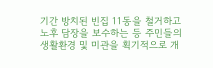기간 방치된 빈집 11동을 철거하고 노후 담장을 보수하는 등 주민들의 생활환경 및 미관을 획기적으로 개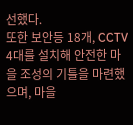선했다.
또한 보안등 18개, CCTV 4대를 설치해 안전한 마을 조성의 기틀을 마련했으며, 마을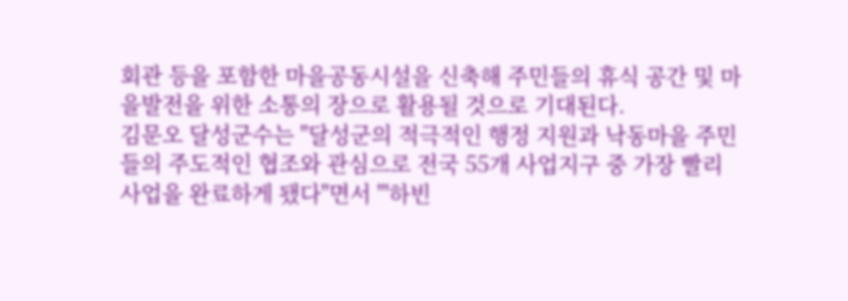회관 등을 포함한 마을공동시설을 신축해 주민들의 휴식 공간 및 마을발전을 위한 소통의 장으로 활용될 것으로 기대된다.
김문오 달성군수는 "달성군의 적극적인 행정 지원과 낙동마을 주민들의 주도적인 협조와 관심으로 전국 55개 사업지구 중 가장 빨리 사업을 완료하게 됐다"면서 "'하빈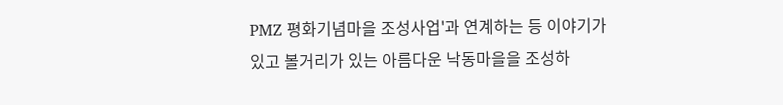PMZ 평화기념마을 조성사업'과 연계하는 등 이야기가 있고 볼거리가 있는 아름다운 낙동마을을 조성하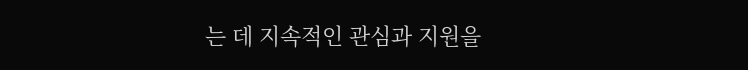는 데 지속적인 관심과 지원을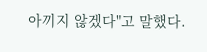아끼지 않겠다"고 말했다.